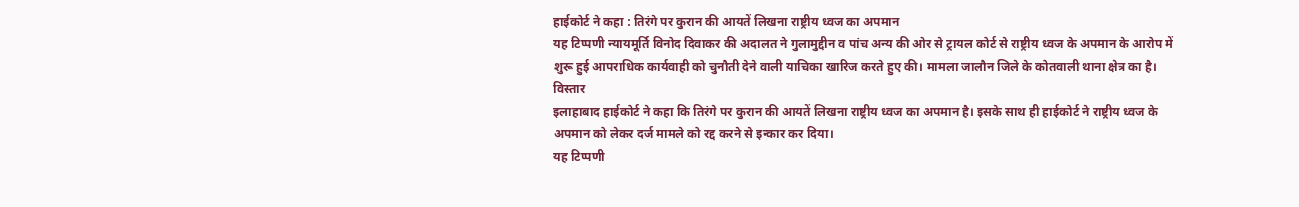हाईकोर्ट ने कहा : तिरंगे पर कुरान की आयतें लिखना राष्ट्रीय ध्वज का अपमान
यह टिप्पणी न्यायमूर्ति विनोद दिवाकर की अदालत ने गुलामुद्दीन व पांच अन्य की ओर से ट्रायल कोर्ट से राष्ट्रीय ध्वज के अपमान के आरोप में शुरू हुई आपराधिक कार्यवाही को चुनौती देने वाली याचिका खारिज करते हुए की। मामला जालौन जिले के कोतवाली थाना क्षेत्र का है।
विस्तार
इलाहाबाद हाईकोर्ट ने कहा कि तिरंगे पर कुरान की आयतें लिखना राष्ट्रीय ध्वज का अपमान है। इसके साथ ही हाईकोर्ट ने राष्ट्रीय ध्वज के अपमान को लेकर दर्ज मामले को रद्द करने से इन्कार कर दिया।
यह टिप्पणी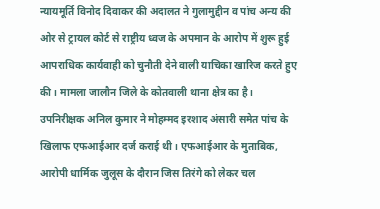न्यायमूर्ति विनोद दिवाकर की अदालत ने गुलामुद्दीन व पांच अन्य की ओर से ट्रायल कोर्ट से राष्ट्रीय ध्वज के अपमान के आरोप में शुरू हुई आपराधिक कार्यवाही को चुनौती देने वाली याचिका खारिज करते हुए की। मामला जालौन जिले के कोतवाली थाना क्षेत्र का है।
उपनिरीक्षक अनिल कुमार ने मोहम्मद इरशाद अंसारी समेत पांच के खिलाफ एफआईआर दर्ज कराई थी। एफआईआर के मुताबिक, आरोपी धार्मिक जुलूस के दौरान जिस तिरंगे को लेकर चल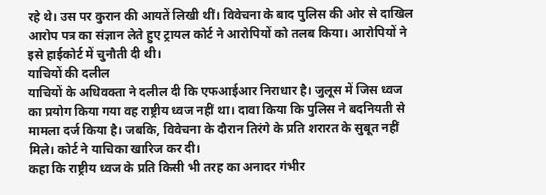रहे थे। उस पर कुरान की आयतें लिखी थीं। विवेचना के बाद पुलिस की ओर से दाखिल आरोप पत्र का संज्ञान लेते हुए ट्रायल कोर्ट ने आरोपियों को तलब किया। आरोपियों ने इसे हाईकोर्ट में चुनौती दी थी।
याचियों की दलील
याचियों के अधिवक्ता ने दलील दी कि एफआईआर निराधार है। जुलूस में जिस ध्वज का प्रयोग किया गया वह राष्ट्रीय ध्वज नहीं था। दावा किया कि पुलिस ने बदनियती से मामला दर्ज किया है। जबकि, विवेचना के दौरान तिरंगे के प्रति शरारत के सुबूत नहीं मिले। कोर्ट ने याचिका खारिज कर दी।
कहा कि राष्ट्रीय ध्वज के प्रति किसी भी तरह का अनादर गंभीर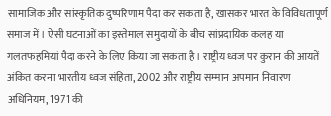सामाजिक और सांस्कृतिक दुष्परिणाम पैदा कर सकता है, खासकर भारत के विविधतापूर्ण समाज में। ऐसी घटनाओं का इस्तेमाल समुदायों के बीच सांप्रदायिक कलह या गलतफहमियां पैदा करने के लिए किया जा सकता है। राष्ट्रीय ध्वज पर कुरान की आयतें अंकित करना भारतीय ध्वज संहिता, 2002 और राष्ट्रीय सम्मान अपमान निवारण अधिनियम, 1971 की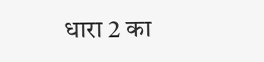धारा 2 का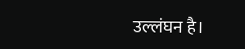उल्लंघन है।